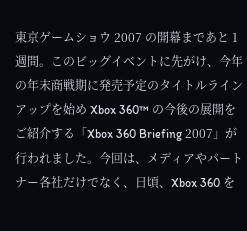東京ゲームショウ 2007 の開幕まであと 1 週間。このビッグイベントに先がけ、今年の年末商戦期に発売予定のタイトルラインアップを始め Xbox 360™ の今後の展開をご紹介する「Xbox 360 Briefing 2007」が行われました。今回は、メディアやパートナー各社だけでなく、日頃、Xbox 360 を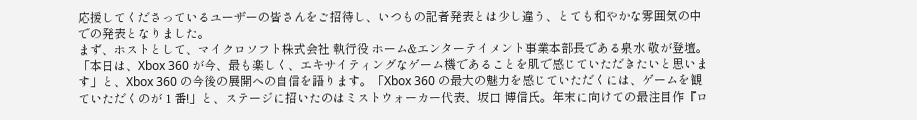応援してくださっているユーザーの皆さんをご招待し、いつもの記者発表とは少し違う、とても和やかな雰囲気の中での発表となりました。
まず、ホストとして、マイクロソフト株式会社 執行役 ホーム&エンターテイメント事業本部長である泉水 敬が登壇。「本日は、Xbox 360 が今、最も楽しく、エキサイティングなゲーム機であることを肌で感じていただきたいと思います」と、Xbox 360 の今後の展開への自信を語ります。「Xbox 360 の最大の魅力を感じていただくには、ゲームを観ていただくのが 1 番!」と、ステージに招いたのはミストウォーカー代表、坂口 博信氏。年末に向けての最注目作『ロ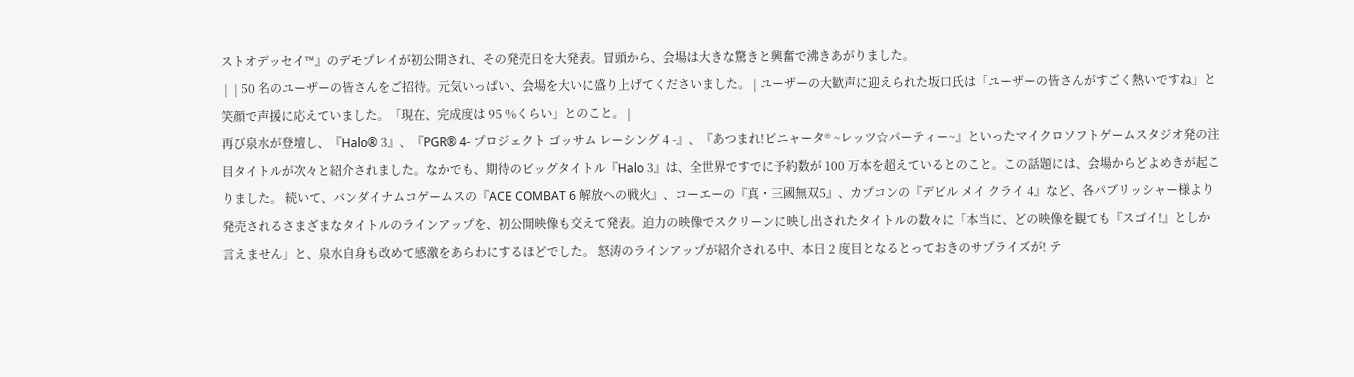ストオデッセイ™』のデモプレイが初公開され、その発売日を大発表。冒頭から、会場は大きな驚きと興奮で沸きあがりました。
 |  | 50 名のユーザーの皆さんをご招待。元気いっぱい、会場を大いに盛り上げてくださいました。 | ユーザーの大歓声に迎えられた坂口氏は「ユーザーの皆さんがすごく熱いですね」と笑顔で声援に応えていました。「現在、完成度は 95 %くらい」とのこと。 |
再び泉水が登壇し、『Halo® 3』、『PGR® 4- プロジェクト ゴッサム レーシング 4 -』、『あつまれ!ピニャータ® ~レッツ☆パーティー~』といったマイクロソフトゲームスタジオ発の注目タイトルが次々と紹介されました。なかでも、期待のビッグタイトル『Halo 3』は、全世界ですでに予約数が 100 万本を超えているとのこと。この話題には、会場からどよめきが起こりました。 続いて、バンダイナムコゲームスの『ACE COMBAT 6 解放への戦火』、コーエーの『真・三國無双5』、カプコンの『デビル メイ クライ 4』など、各パブリッシャー様より発売されるさまざまなタイトルのラインアップを、初公開映像も交えて発表。迫力の映像でスクリーンに映し出されたタイトルの数々に「本当に、どの映像を観ても『スゴイ!』としか言えません」と、泉水自身も改めて感激をあらわにするほどでした。 怒涛のラインアップが紹介される中、本日 2 度目となるとっておきのサプライズが! テ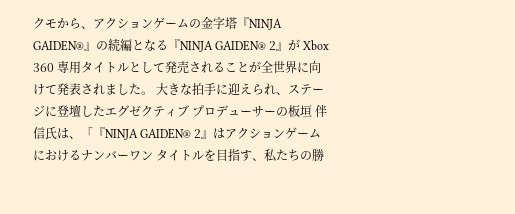クモから、アクションゲームの金字塔『NINJA GAIDEN®』の続編となる『NINJA GAIDEN® 2』が Xbox 360 専用タイトルとして発売されることが全世界に向けて発表されました。 大きな拍手に迎えられ、ステージに登壇したエグゼクティブ プロデューサーの板垣 伴信氏は、「『NINJA GAIDEN® 2』はアクションゲームにおけるナンバーワン タイトルを目指す、私たちの勝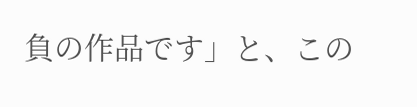負の作品です」と、この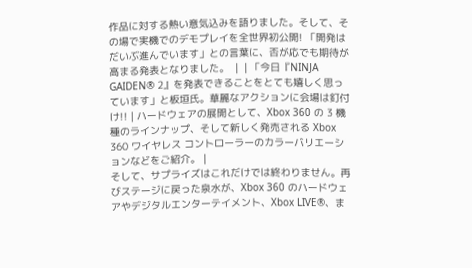作品に対する熱い意気込みを語りました。そして、その場で実機でのデモプレイを全世界初公開! 「開発はだいぶ進んでいます」との言葉に、否が応でも期待が高まる発表となりました。  |  | 「今日『NINJA GAIDEN® 2』を発表できることをとても嬉しく思っています」と板垣氏。華麗なアクションに会場は釘付け!! | ハードウェアの展開として、Xbox 360 の 3 機種のラインナップ、そして新しく発売される Xbox 360 ワイヤレス コントローラーのカラーバリエーションなどをご紹介。 |
そして、サプライズはこれだけでは終わりません。再びステージに戻った泉水が、Xbox 360 のハードウェアやデジタルエンターテイメント、Xbox LIVE®、ま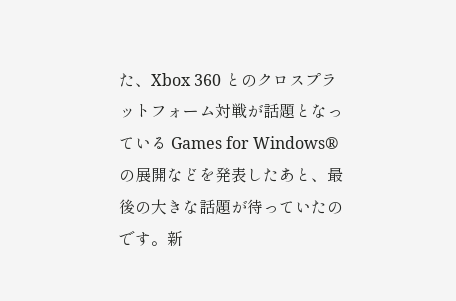た、Xbox 360 とのクロスプラットフォーム対戦が話題となっている Games for Windows® の展開などを発表したあと、最後の大きな話題が待っていたのです。新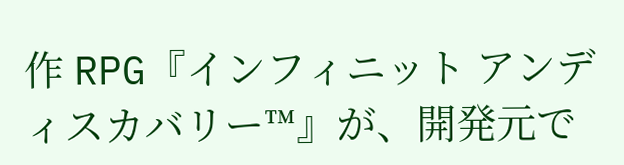作 RPG『インフィニット アンディスカバリー™』が、開発元で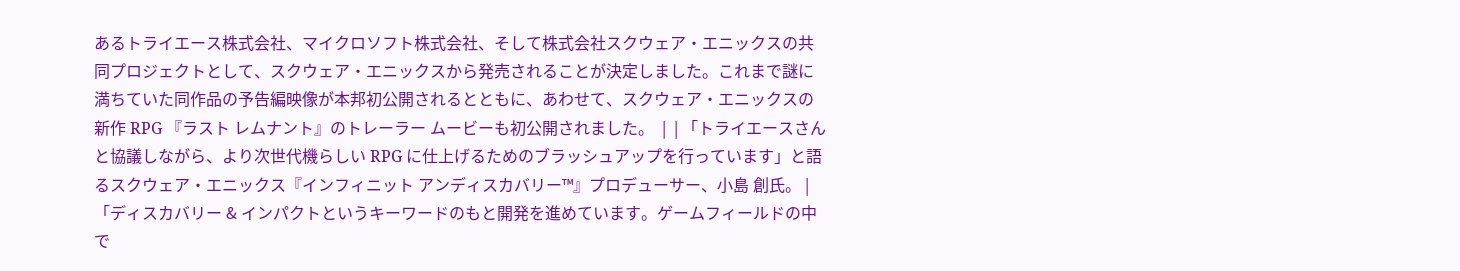あるトライエース株式会社、マイクロソフト株式会社、そして株式会社スクウェア・エニックスの共同プロジェクトとして、スクウェア・エニックスから発売されることが決定しました。これまで謎に満ちていた同作品の予告編映像が本邦初公開されるとともに、あわせて、スクウェア・エニックスの新作 RPG 『ラスト レムナント』のトレーラー ムービーも初公開されました。  |  | 「トライエースさんと協議しながら、より次世代機らしい RPG に仕上げるためのブラッシュアップを行っています」と語るスクウェア・エニックス『インフィニット アンディスカバリー™』プロデューサー、小島 創氏。 | 「ディスカバリー & インパクトというキーワードのもと開発を進めています。ゲームフィールドの中で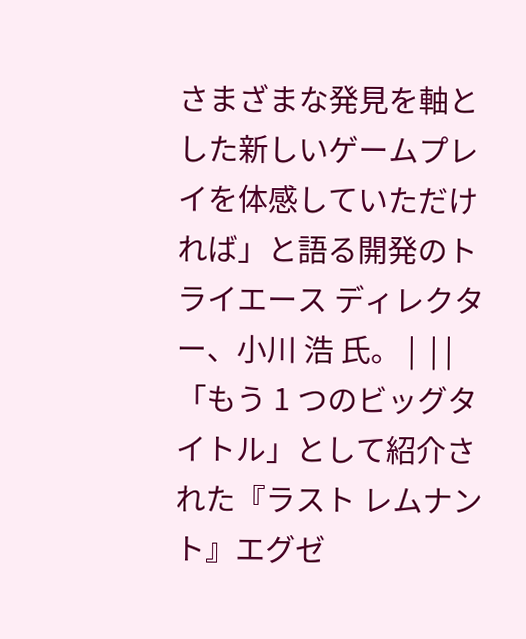さまざまな発見を軸とした新しいゲームプレイを体感していただければ」と語る開発のトライエース ディレクター、小川 浩 氏。 |  | | 「もう 1 つのビッグタイトル」として紹介された『ラスト レムナント』エグゼ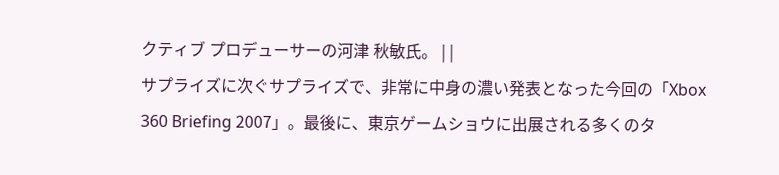クティブ プロデューサーの河津 秋敏氏。 | |
サプライズに次ぐサプライズで、非常に中身の濃い発表となった今回の「Xbox 360 Briefing 2007」。最後に、東京ゲームショウに出展される多くのタ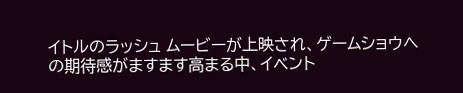イトルのラッシュ ムービーが上映され、ゲームショウへの期待感がますます高まる中、イベント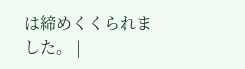は締めくくられました。 |